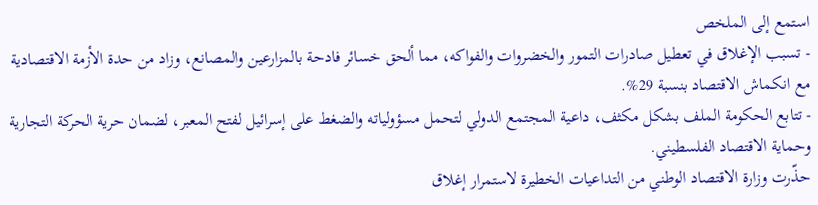استمع إلى الملخص
- تسبب الإغلاق في تعطيل صادرات التمور والخضروات والفواكه، مما ألحق خسائر فادحة بالمزارعين والمصانع، وزاد من حدة الأزمة الاقتصادية مع انكماش الاقتصاد بنسبة 29%.
- تتابع الحكومة الملف بشكل مكثف، داعية المجتمع الدولي لتحمل مسؤولياته والضغط على إسرائيل لفتح المعبر، لضمان حرية الحركة التجارية وحماية الاقتصاد الفلسطيني.
حذّرت وزارة الاقتصاد الوطني من التداعيات الخطيرة لاستمرار إغلاق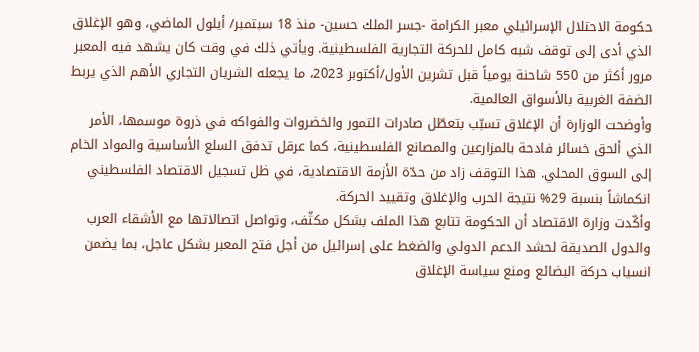حكومة الاحتلال الإسرائيلي معبر الكرامة -جسر الملك حسين- منذ 18 سبتمبر/ أيلول الماضي، وهو الإغلاق الذي أدى إلى توقف شبه كامل للحركة التجارية الفلسطينية. ويأتي ذلك في وقت كان يشهد فيه المعبر مرور أكثر من 550 شاحنة يومياً قبل تشرين الأول/أكتوبر 2023، ما يجعله الشريان التجاري الأهم الذي يربط الضفة الغربية بالأسواق العالمية.
وأوضحت الوزارة أن الإغلاق تسبّب بتعطّل صادرات التمور والخضروات والفواكه في ذروة موسمها، الأمر الذي ألحق خسائر فادحة بالمزارعين والمصانع الفلسطينية، كما عرقل تدفق السلع الأساسية والمواد الخام إلى السوق المحلي. هذا التوقف زاد من حدّة الأزمة الاقتصادية، في ظل تسجيل الاقتصاد الفلسطيني انكماشاً بنسبة 29% نتيجة الحرب والإغلاق وتقييد الحركة.
وأكّدت وزارة الاقتصاد أن الحكومة تتابع هذا الملف بشكل مكثّف، وتواصل اتصالاتها مع الأشقاء العرب والدول الصديقة لحشد الدعم الدولي والضغط على إسرائيل من أجل فتح المعبر بشكل عاجل، بما يضمن انسياب حركة البضائع ومنع سياسة الإغلاق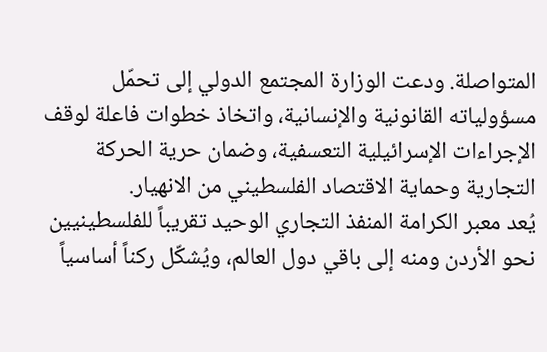المتواصلة. ودعت الوزارة المجتمع الدولي إلى تحمّل مسؤولياته القانونية والإنسانية، واتخاذ خطوات فاعلة لوقف الإجراءات الإسرائيلية التعسفية، وضمان حرية الحركة التجارية وحماية الاقتصاد الفلسطيني من الانهيار.
يُعد معبر الكرامة المنفذ التجاري الوحيد تقريباً للفلسطينيين نحو الأردن ومنه إلى باقي دول العالم، ويُشكّل ركناً أساسياً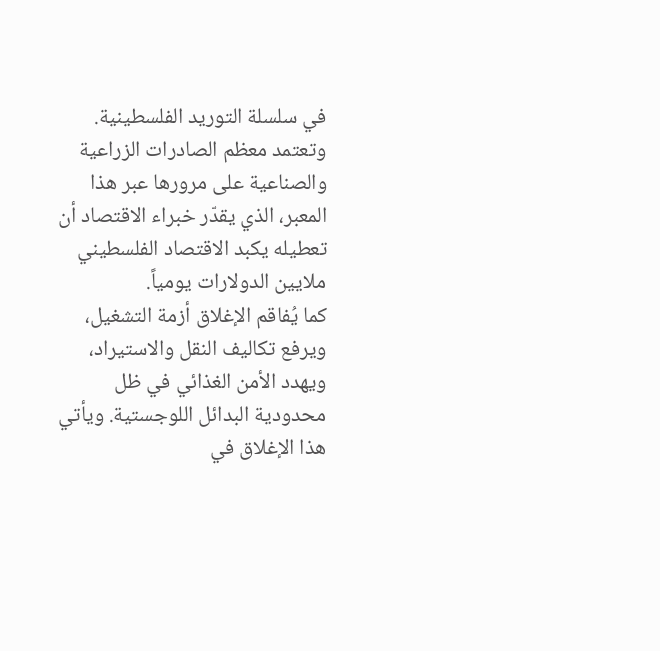في سلسلة التوريد الفلسطينية. وتعتمد معظم الصادرات الزراعية والصناعية على مرورها عبر هذا المعبر، الذي يقدّر خبراء الاقتصاد أن تعطيله يكبد الاقتصاد الفلسطيني ملايين الدولارات يومياً.
كما يُفاقم الإغلاق أزمة التشغيل، ويرفع تكاليف النقل والاستيراد، ويهدد الأمن الغذائي في ظل محدودية البدائل اللوجستية. ويأتي هذا الإغلاق في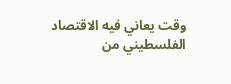وقت يعاني فيه الاقتصاد الفلسطيني من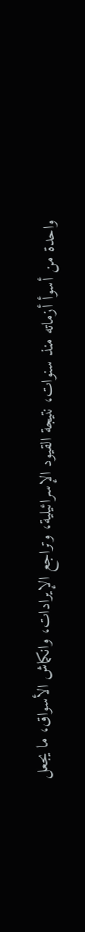واحدة من أسوأ أزماته منذ سنوات، نتيجة القيود الإسرائيلية، وتراجع الإيرادات، وانكماش الأسواق، ما يجعل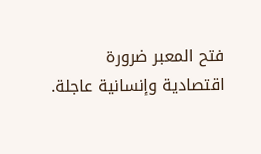فتح المعبر ضرورة اقتصادية وإنسانية عاجلة.